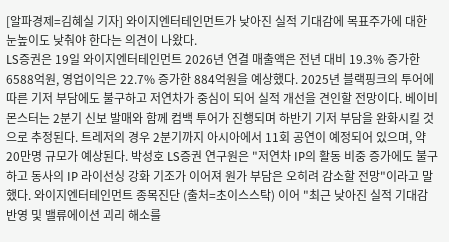[알파경제=김혜실 기자] 와이지엔터테인먼트가 낮아진 실적 기대감에 목표주가에 대한 눈높이도 낮춰야 한다는 의견이 나왔다.
LS증권은 19일 와이지엔터테인먼트 2026년 연결 매출액은 전년 대비 19.3% 증가한 6588억원, 영업이익은 22.7% 증가한 884억원을 예상했다. 2025년 블랙핑크의 투어에 따른 기저 부담에도 불구하고 저연차가 중심이 되어 실적 개선을 견인할 전망이다. 베이비몬스터는 2분기 신보 발매와 함께 컴백 투어가 진행되며 하반기 기저 부담을 완화시킬 것으로 추정된다. 트레저의 경우 2분기까지 아시아에서 11회 공연이 예정되어 있으며, 약 20만명 규모가 예상된다. 박성호 LS증권 연구원은 "저연차 IP의 활동 비중 증가에도 불구하고 동사의 IP 라이선싱 강화 기조가 이어져 원가 부담은 오히려 감소할 전망"이라고 말했다. 와이지엔터테인먼트 종목진단 (출처=초이스스탁) 이어 "최근 낮아진 실적 기대감 반영 및 밸류에이션 괴리 해소를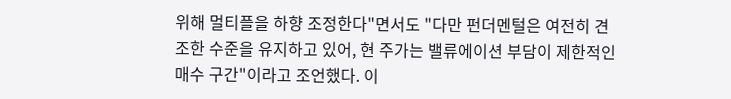위해 멀티플을 하향 조정한다"면서도 "다만 펀더멘털은 여전히 견조한 수준을 유지하고 있어, 현 주가는 밸류에이션 부담이 제한적인 매수 구간"이라고 조언했다. 이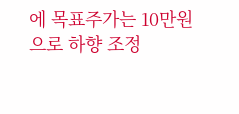에 목표주가는 10만원으로 하향 조정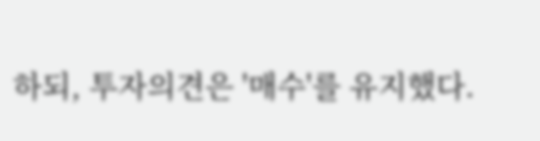하되, 투자의견은 '매수'를 유지했다.